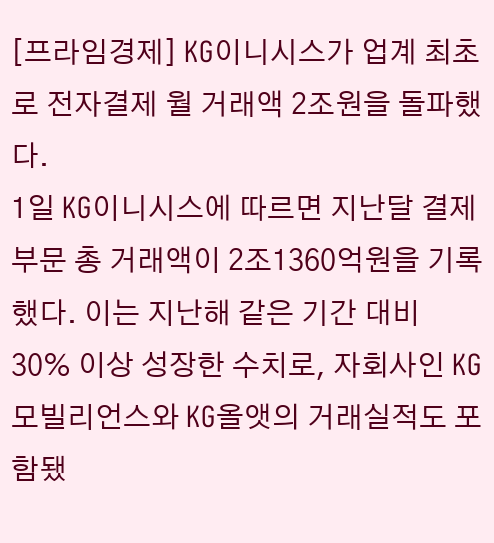[프라임경제] KG이니시스가 업계 최초로 전자결제 월 거래액 2조원을 돌파했다.
1일 KG이니시스에 따르면 지난달 결제부문 총 거래액이 2조1360억원을 기록했다. 이는 지난해 같은 기간 대비 30% 이상 성장한 수치로, 자회사인 KG모빌리언스와 KG올앳의 거래실적도 포함됐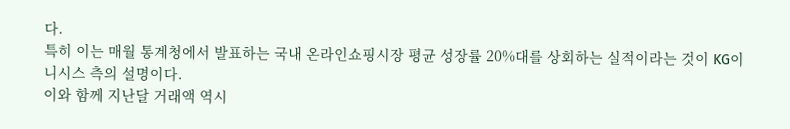다.
특히 이는 매월 통계청에서 발표하는 국내 온라인쇼핑시장 평균 성장률 20%대를 상회하는 실적이라는 것이 KG이니시스 측의 설명이다.
이와 함께 지난달 거래액 역시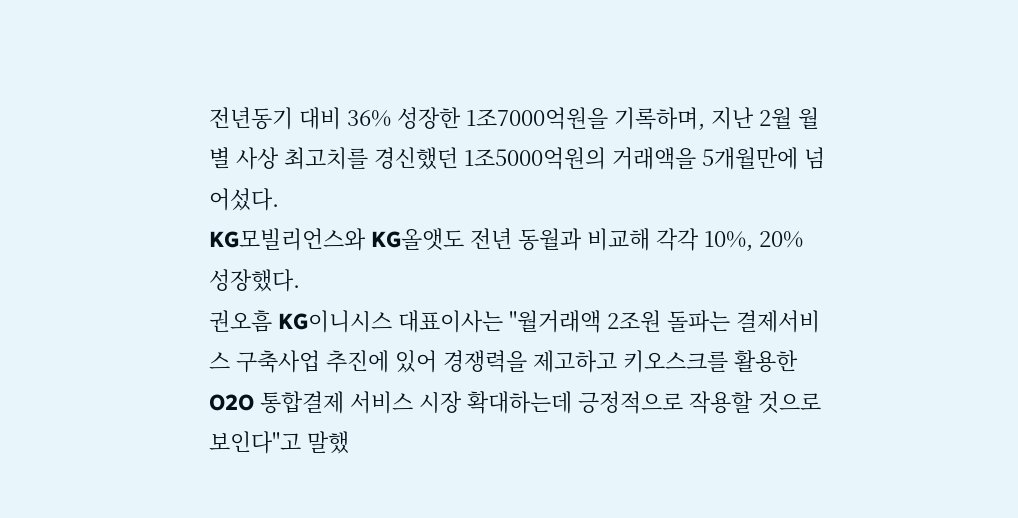전년동기 대비 36% 성장한 1조7000억원을 기록하며, 지난 2월 월별 사상 최고치를 경신했던 1조5000억원의 거래액을 5개월만에 넘어섰다.
KG모빌리언스와 KG올앳도 전년 동월과 비교해 각각 10%, 20% 성장했다.
권오흠 KG이니시스 대표이사는 "월거래액 2조원 돌파는 결제서비스 구축사업 추진에 있어 경쟁력을 제고하고 키오스크를 활용한 O2O 통합결제 서비스 시장 확대하는데 긍정적으로 작용할 것으로 보인다"고 말했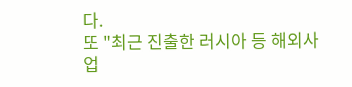다.
또 "최근 진출한 러시아 등 해외사업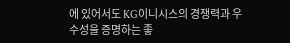에 있어서도 KG이니시스의 경쟁력과 우수성을 증명하는 좋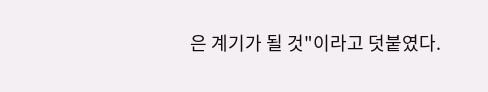은 계기가 될 것"이라고 덧붙였다.